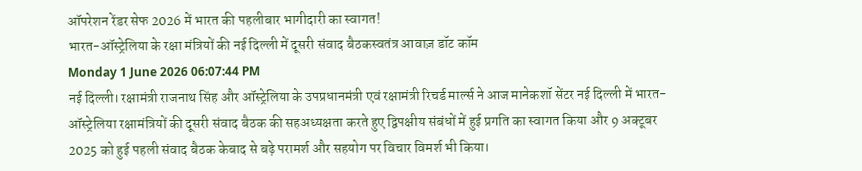ऑपरेशन रेंडर सेफ 2026 में भारत की पहलीबार भागीदारी का स्वागत!
भारत-ऑस्ट्रेलिया के रक्षा मंत्रियों की नई दिल्ली में दूसरी संवाद बैठकस्वतंत्र आवाज़ डॉट कॉम
Monday 1 June 2026 06:07:44 PM
नई दिल्ली। रक्षामंत्री राजनाथ सिंह और ऑस्ट्रेलिया के उपप्रधानमंत्री एवं रक्षामंत्री रिचर्ड मार्ल्स ने आज मानेकशॉ सेंटर नई दिल्ली में भारत-ऑस्ट्रेलिया रक्षामंत्रियों की दूसरी संवाद बैठक की सहअध्यक्षता करते हुए द्विपक्षीय संबंधों में हुई प्रगति का स्वागत किया और 9 अक्टूबर 2025 को हुई पहली संवाद बैठक केबाद से बढ़े परामर्श और सहयोग पर विचार विमर्श भी किया।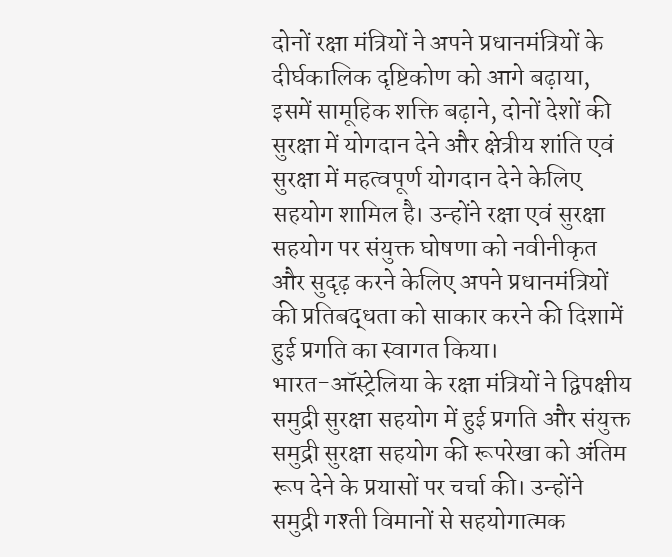दोनों रक्षा मंत्रियों ने अपने प्रधानमंत्रियों के दीर्घकालिक दृष्टिकोण को आगे बढ़ाया, इसमें सामूहिक शक्ति बढ़ाने, दोनों देशों की सुरक्षा में योगदान देने और क्षेत्रीय शांति एवं सुरक्षा में महत्वपूर्ण योगदान देने केलिए सहयोग शामिल है। उन्होंने रक्षा एवं सुरक्षा सहयोग पर संयुक्त घोषणा को नवीनीकृत और सुदृढ़ करने केलिए अपने प्रधानमंत्रियों की प्रतिबद्धता को साकार करने की दिशामें हुई प्रगति का स्वागत किया।
भारत-ऑस्ट्रेलिया के रक्षा मंत्रियों ने द्विपक्षीय समुद्री सुरक्षा सहयोग में हुई प्रगति और संयुक्त समुद्री सुरक्षा सहयोग की रूपरेखा को अंतिम रूप देने के प्रयासों पर चर्चा की। उन्होंने समुद्री गश्ती विमानों से सहयोगात्मक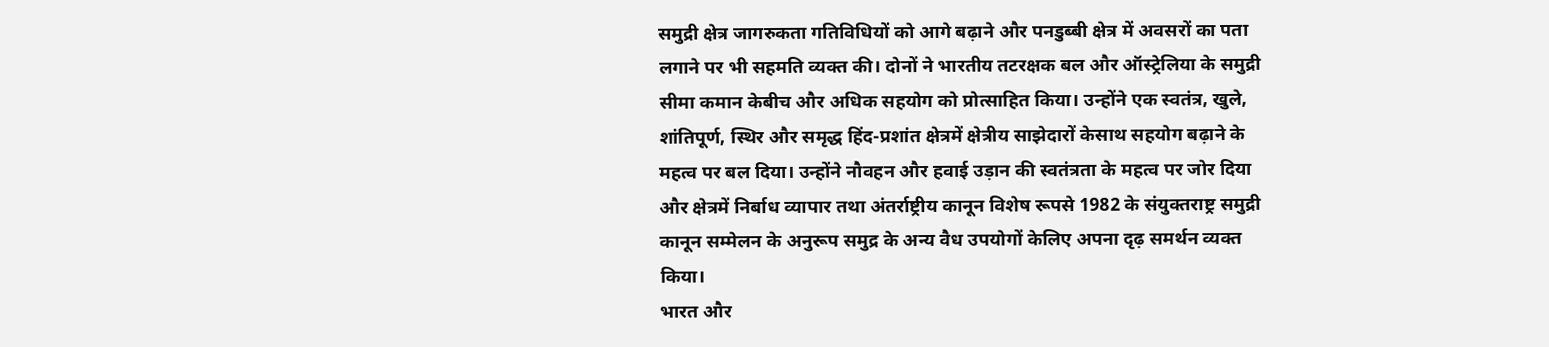समुद्री क्षेत्र जागरुकता गतिविधियों को आगे बढ़ाने और पनडुब्बी क्षेत्र में अवसरों का पता लगाने पर भी सहमति व्यक्त की। दोनों ने भारतीय तटरक्षक बल और ऑस्ट्रेलिया के समुद्री सीमा कमान केबीच और अधिक सहयोग को प्रोत्साहित किया। उन्होंने एक स्वतंत्र, खुले, शांतिपूर्ण, स्थिर और समृद्ध हिंद-प्रशांत क्षेत्रमें क्षेत्रीय साझेदारों केसाथ सहयोग बढ़ाने के महत्व पर बल दिया। उन्होंने नौवहन और हवाई उड़ान की स्वतंत्रता के महत्व पर जोर दिया और क्षेत्रमें निर्बाध व्यापार तथा अंतर्राष्ट्रीय कानून विशेष रूपसे 1982 के संयुक्तराष्ट्र समुद्री कानून सम्मेलन के अनुरूप समुद्र के अन्य वैध उपयोगों केलिए अपना दृढ़ समर्थन व्यक्त किया।
भारत और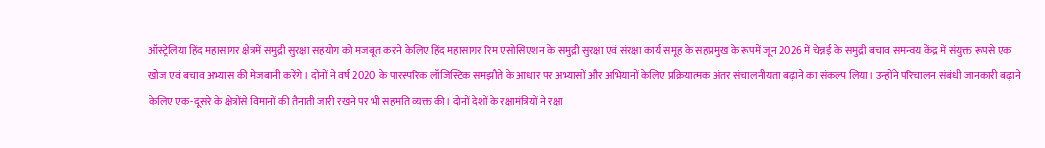ऑस्ट्रेलिया हिंद महासागर क्षेत्रमें समुद्री सुरक्षा सहयोग को मजबूत करने केलिए हिंद महासागर रिम एसोसिएशन के समुद्री सुरक्षा एवं संरक्षा कार्य समूह के सहप्रमुख के रूपमें जून 2026 में चेन्नई के समुद्री बचाव समन्वय केंद्र में संयुक्त रूपसे एक खोज एवं बचाव अभ्यास की मेजबानी करेंगे। दोनों ने वर्ष 2020 के पारस्परिक लॉजिस्टिक समझौते के आधार पर अभ्यासों और अभियानों केलिए प्रक्रियात्मक अंतर संचालनीयता बढ़ाने का संकल्प लिया। उन्होंने परिचालन संबंधी जानकारी बढ़ाने केलिए एक-दूसरे के क्षेत्रोंसे विमानों की तैनाती जारी रखने पर भी सहमति व्यक्त की। दोनों देशों के रक्षामंत्रियों ने रक्षा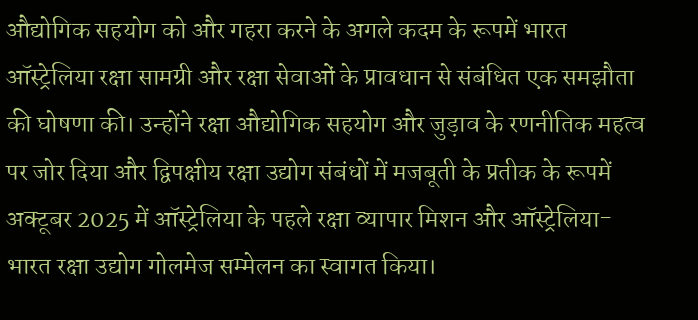औद्योगिक सहयोग को और गहरा करने के अगले कदम के रूपमें भारत ऑस्ट्रेलिया रक्षा सामग्री और रक्षा सेवाओं के प्रावधान से संबंधित एक समझौता की घोषणा की। उन्होंने रक्षा औद्योगिक सहयोग और जुड़ाव के रणनीतिक महत्व पर जोर दिया और द्विपक्षीय रक्षा उद्योग संबंधों में मजबूती के प्रतीक के रूपमें अक्टूबर 2025 में ऑस्ट्रेलिया के पहले रक्षा व्यापार मिशन और ऑस्ट्रेलिया-भारत रक्षा उद्योग गोलमेज सम्मेलन का स्वागत किया।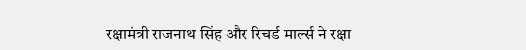रक्षामंत्री राजनाथ सिंह और रिचर्ड मार्ल्स ने रक्षा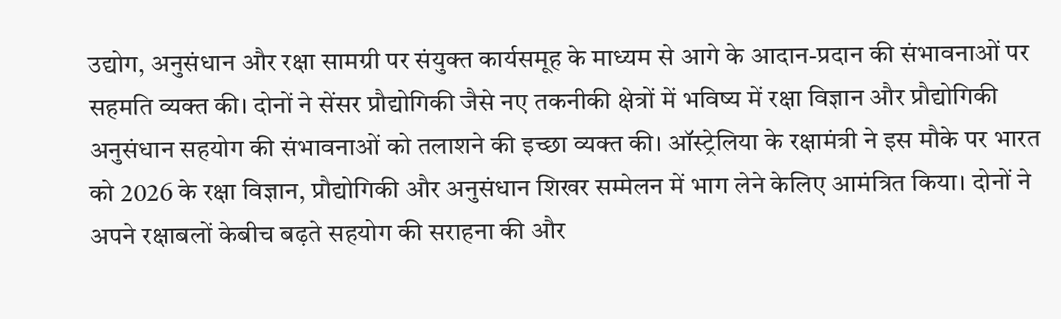उद्योग, अनुसंधान और रक्षा सामग्री पर संयुक्त कार्यसमूह के माध्यम से आगे के आदान-प्रदान की संभावनाओं पर सहमति व्यक्त की। दोनों ने सेंसर प्रौद्योगिकी जैसे नए तकनीकी क्षेत्रों में भविष्य में रक्षा विज्ञान और प्रौद्योगिकी अनुसंधान सहयोग की संभावनाओं को तलाशने की इच्छा व्यक्त की। ऑस्ट्रेलिया के रक्षामंत्री ने इस मौके पर भारत को 2026 के रक्षा विज्ञान, प्रौद्योगिकी और अनुसंधान शिखर सम्मेलन में भाग लेने केलिए आमंत्रित किया। दोनों ने अपने रक्षाबलों केबीच बढ़ते सहयोग की सराहना की और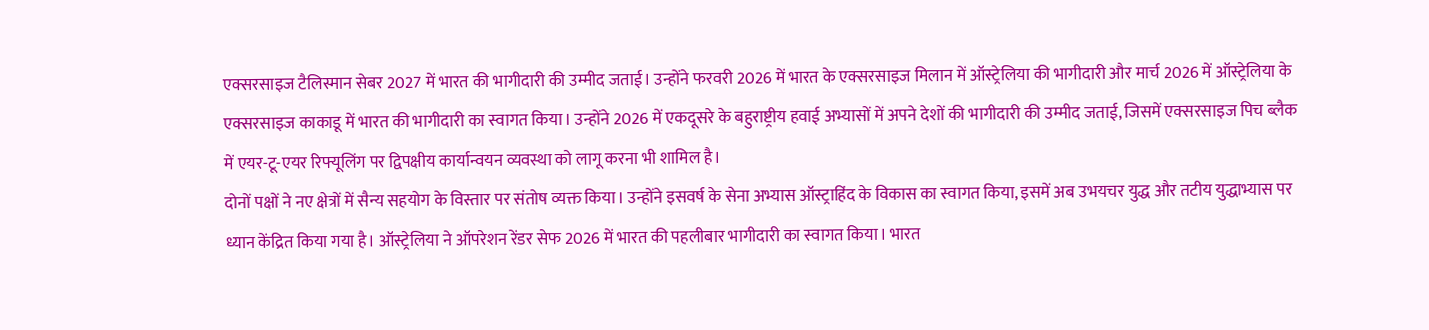एक्सरसाइज टैलिस्मान सेबर 2027 में भारत की भागीदारी की उम्मीद जताई। उन्होंने फरवरी 2026 में भारत के एक्सरसाइज मिलान में ऑस्ट्रेलिया की भागीदारी और मार्च 2026 में ऑस्ट्रेलिया के एक्सरसाइज काकाडू में भारत की भागीदारी का स्वागत किया। उन्होंने 2026 में एकदूसरे के बहुराष्ट्रीय हवाई अभ्यासों में अपने देशों की भागीदारी की उम्मीद जताई, जिसमें एक्सरसाइज पिच ब्लैक में एयर-टू-एयर रिफ्यूलिंग पर द्विपक्षीय कार्यान्वयन व्यवस्था को लागू करना भी शामिल है।
दोनों पक्षों ने नए क्षेत्रों में सैन्य सहयोग के विस्तार पर संतोष व्यक्त किया। उन्होंने इसवर्ष के सेना अभ्यास ऑस्ट्राहिंद के विकास का स्वागत किया, इसमें अब उभयचर युद्ध और तटीय युद्धाभ्यास पर ध्यान केंद्रित किया गया है। ऑस्ट्रेलिया ने ऑपरेशन रेंडर सेफ 2026 में भारत की पहलीबार भागीदारी का स्वागत किया। भारत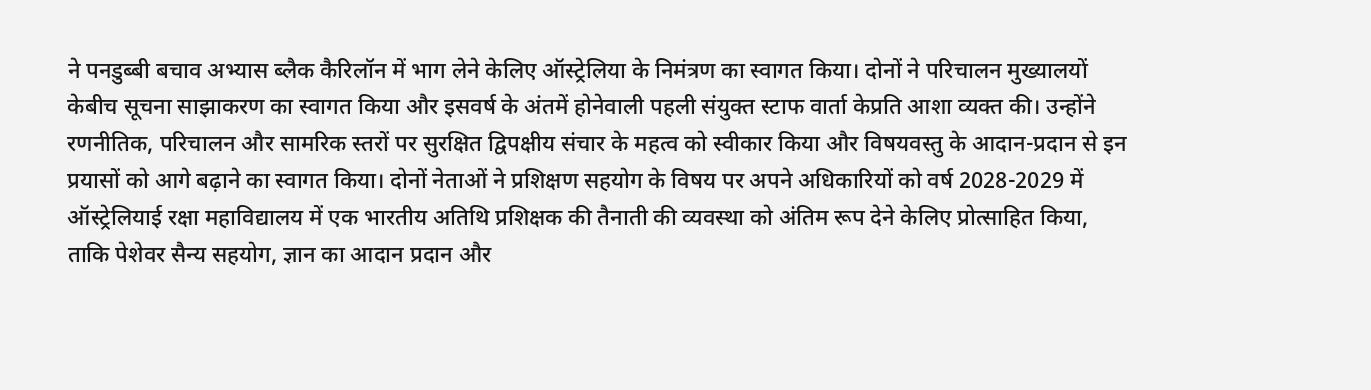ने पनडुब्बी बचाव अभ्यास ब्लैक कैरिलॉन में भाग लेने केलिए ऑस्ट्रेलिया के निमंत्रण का स्वागत किया। दोनों ने परिचालन मुख्यालयों केबीच सूचना साझाकरण का स्वागत किया और इसवर्ष के अंतमें होनेवाली पहली संयुक्त स्टाफ वार्ता केप्रति आशा व्यक्त की। उन्होंने रणनीतिक, परिचालन और सामरिक स्तरों पर सुरक्षित द्विपक्षीय संचार के महत्व को स्वीकार किया और विषयवस्तु के आदान-प्रदान से इन प्रयासों को आगे बढ़ाने का स्वागत किया। दोनों नेताओं ने प्रशिक्षण सहयोग के विषय पर अपने अधिकारियों को वर्ष 2028-2029 में ऑस्ट्रेलियाई रक्षा महाविद्यालय में एक भारतीय अतिथि प्रशिक्षक की तैनाती की व्यवस्था को अंतिम रूप देने केलिए प्रोत्साहित किया, ताकि पेशेवर सैन्य सहयोग, ज्ञान का आदान प्रदान और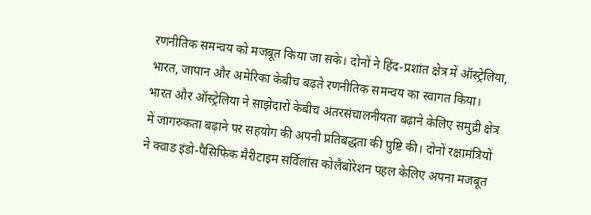रणनीतिक समन्वय को मजबूत किया जा सके। दोनों ने हिंद-प्रशांत क्षेत्र में ऑस्ट्रेलिया, भारत, जापान और अमेरिका केबीच बढ़ते रणनीतिक समन्वय का स्वागत किया।
भारत और ऑस्ट्रेलिया ने साझेदारों केबीच अंतरसंचालनीयता बढ़ाने केलिए समुद्री क्षेत्र में जागरुकता बढ़ाने पर सहयोग की अपनी प्रतिबद्धता की पुष्टि की। दोनों रक्षामंत्रियों ने क्वाड इंडो-पैसिफिक मैरीटाइम सर्विलांस कोलैबोरेशन पहल केलिए अपना मजबूत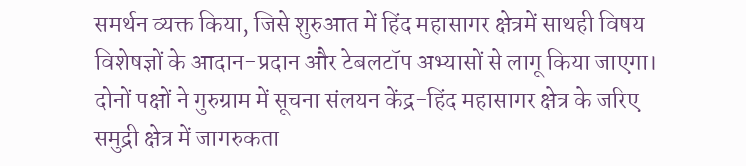समर्थन व्यक्त किया, जिसे शुरुआत में हिंद महासागर क्षेत्रमें साथही विषय विशेषज्ञों के आदान-प्रदान और टेबलटॉप अभ्यासों से लागू किया जाएगा। दोनों पक्षों ने गुरुग्राम में सूचना संलयन केंद्र-हिंद महासागर क्षेत्र के जरिए समुद्री क्षेत्र में जागरुकता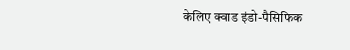केलिए क्वाड इंडो-पैसिफिक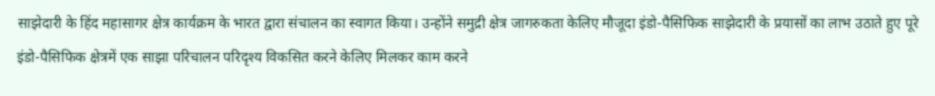साझेदारी के हिंद महासागर क्षेत्र कार्यक्रम के भारत द्वारा संचालन का स्वागत किया। उन्होंने समुद्री क्षेत्र जागरुकता केलिए मौजूदा इंडो-पैसिफिक साझेदारी के प्रयासों का लाभ उठाते हुए पूरे इंडो-पैसिफिक क्षेत्रमें एक साझा परिचालन परिदृश्य विकसित करने केलिए मिलकर काम करने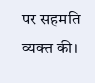पर सहमति व्यक्त की।